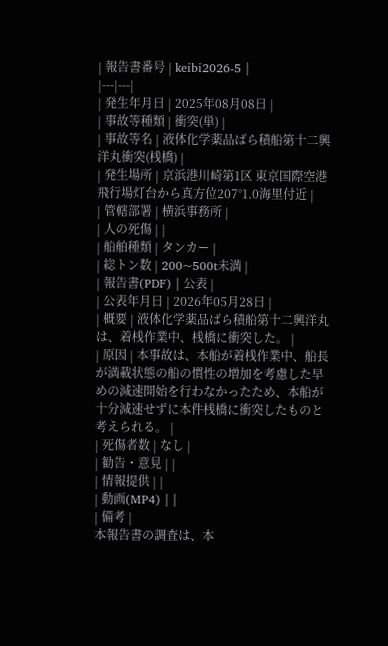| 報告書番号 | keibi2026-5 |
|---|---|
| 発生年月日 | 2025年08月08日 |
| 事故等種類 | 衝突(単) |
| 事故等名 | 液体化学薬品ばら積船第十二興洋丸衝突(桟橋) |
| 発生場所 | 京浜港川崎第1区 東京国際空港飛行場灯台から真方位207°1.0海里付近 |
| 管轄部署 | 横浜事務所 |
| 人の死傷 | |
| 船舶種類 | タンカー |
| 総トン数 | 200~500t未満 |
| 報告書(PDF) | 公表 |
| 公表年月日 | 2026年05月28日 |
| 概要 | 液体化学薬品ばら積船第十二興洋丸は、着桟作業中、桟橋に衝突した。 |
| 原因 | 本事故は、本船が着桟作業中、船長が満載状態の船の慣性の増加を考慮した早めの減速開始を行わなかったため、本船が十分減速せずに本件桟橋に衝突したものと考えられる。 |
| 死傷者数 | なし |
| 勧告・意見 | |
| 情報提供 | |
| 動画(MP4) | |
| 備考 |
本報告書の調査は、本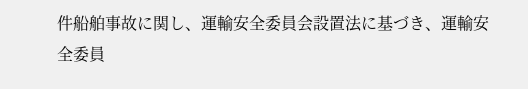件船舶事故に関し、運輸安全委員会設置法に基づき、運輸安全委員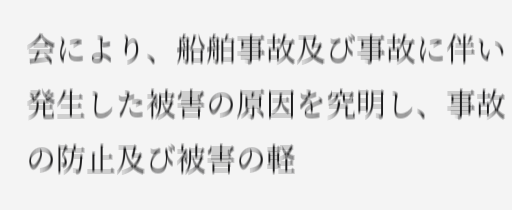会により、船舶事故及び事故に伴い発生した被害の原因を究明し、事故の防止及び被害の軽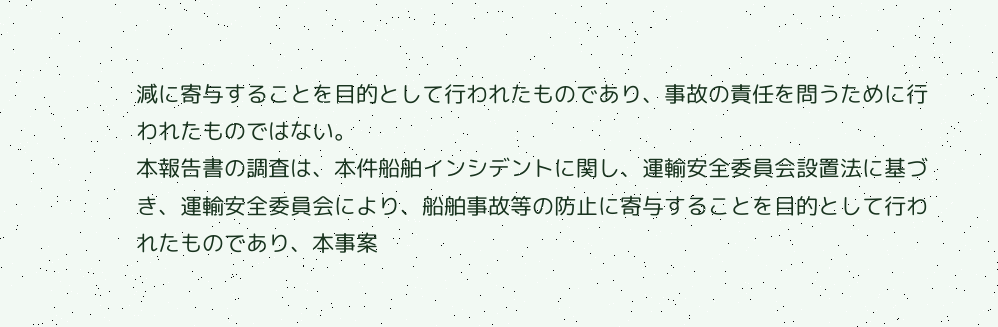減に寄与することを目的として行われたものであり、事故の責任を問うために行われたものではない。
本報告書の調査は、本件船舶インシデントに関し、運輸安全委員会設置法に基づき、運輸安全委員会により、船舶事故等の防止に寄与することを目的として行われたものであり、本事案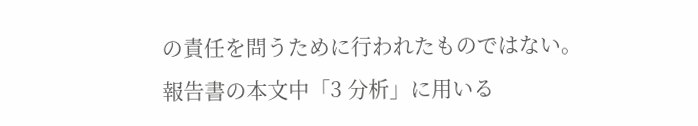の責任を問うために行われたものではない。
報告書の本文中「3 分析」に用いる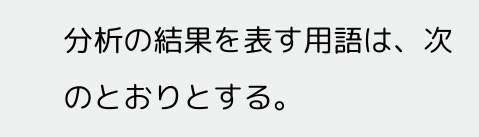分析の結果を表す用語は、次のとおりとする。